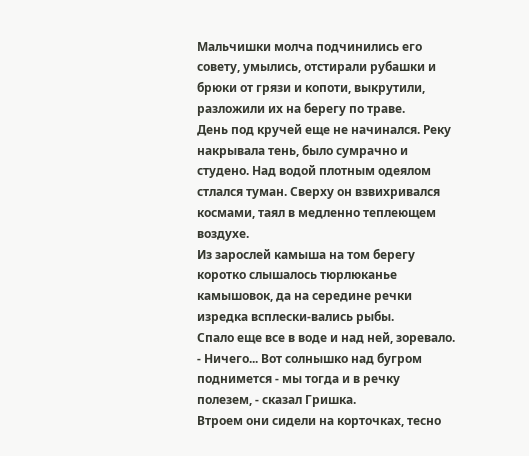Мальчишки молча подчинились его совету, умылись, отстирали рубашки и брюки от грязи и копоти, выкрутили, разложили их на берегу по траве.
День под кручей еще не начинался. Реку накрывала тень, было сумрачно и студено. Над водой плотным одеялом стлался туман. Сверху он взвихривался космами, таял в медленно теплеющем воздухе.
Из зарослей камыша на том берегу коротко слышалось тюрлюканье камышовок, да на середине речки изредка всплески-вались рыбы.
Спало еще все в воде и над ней, зоревало.
- Ничего... Вот солнышко над бугром поднимется - мы тогда и в речку полезем, - сказал Гришка.
Втроем они сидели на корточках, тесно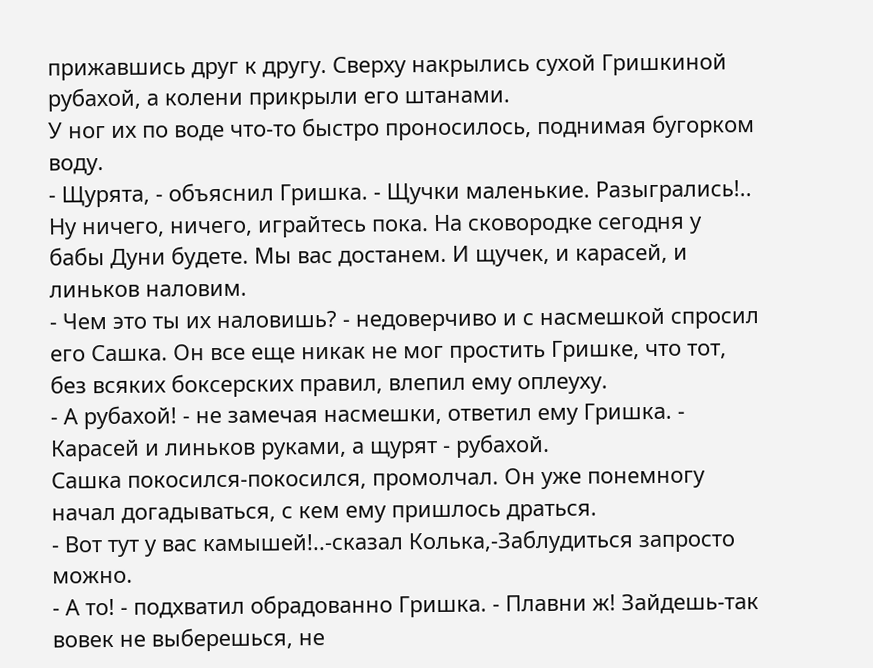прижавшись друг к другу. Сверху накрылись сухой Гришкиной рубахой, а колени прикрыли его штанами.
У ног их по воде что-то быстро проносилось, поднимая бугорком воду.
- Щурята, - объяснил Гришка. - Щучки маленькие. Разыгрались!.. Ну ничего, ничего, играйтесь пока. На сковородке сегодня у бабы Дуни будете. Мы вас достанем. И щучек, и карасей, и линьков наловим.
- Чем это ты их наловишь? - недоверчиво и с насмешкой спросил его Сашка. Он все еще никак не мог простить Гришке, что тот, без всяких боксерских правил, влепил ему оплеуху.
- А рубахой! - не замечая насмешки, ответил ему Гришка. - Карасей и линьков руками, а щурят - рубахой.
Сашка покосился-покосился, промолчал. Он уже понемногу начал догадываться, с кем ему пришлось драться.
- Вот тут у вас камышей!..-сказал Колька,-Заблудиться запросто можно.
- А то! - подхватил обрадованно Гришка. - Плавни ж! Зайдешь-так вовек не выберешься, не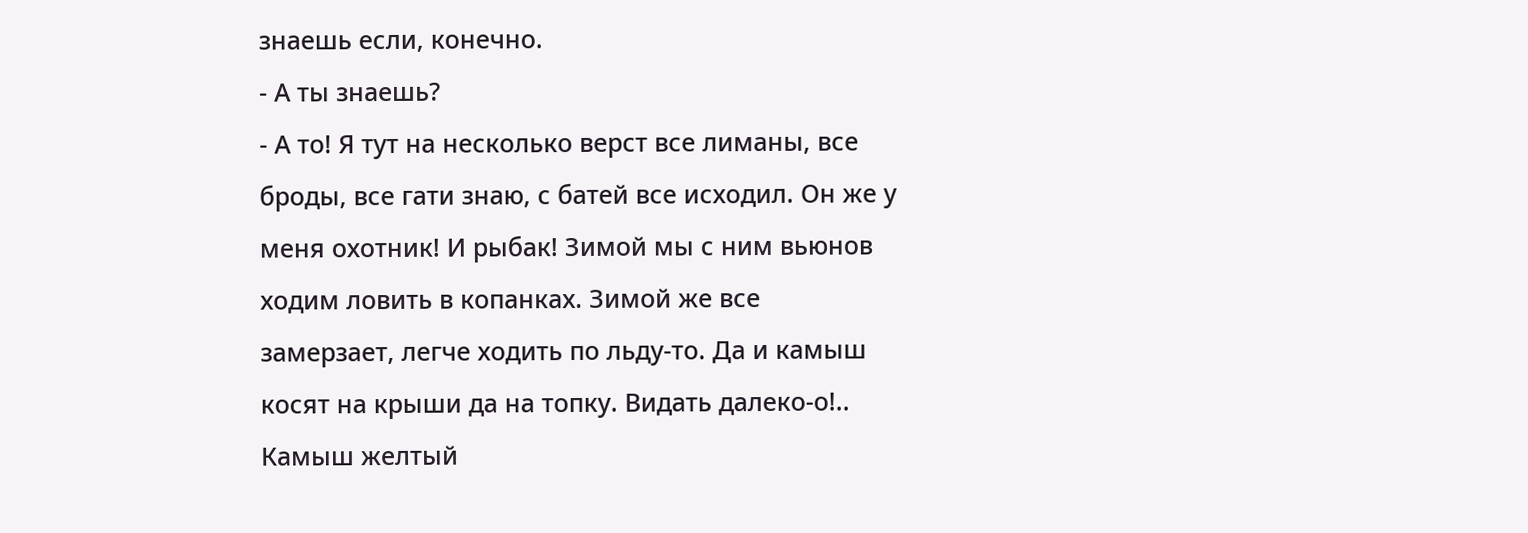знаешь если, конечно.
- А ты знаешь?
- А то! Я тут на несколько верст все лиманы, все броды, все гати знаю, с батей все исходил. Он же у меня охотник! И рыбак! Зимой мы с ним вьюнов ходим ловить в копанках. Зимой же все замерзает, легче ходить по льду-то. Да и камыш косят на крыши да на топку. Видать далеко-о!.. Камыш желтый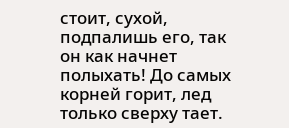стоит, сухой, подпалишь его, так он как начнет полыхать! До самых корней горит, лед только сверху тает.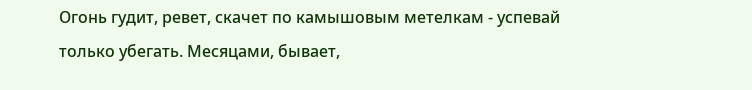Огонь гудит, ревет, скачет по камышовым метелкам - успевай только убегать. Месяцами, бывает,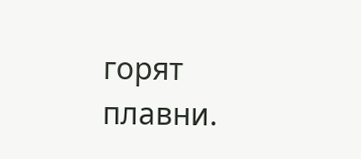горят плавни.